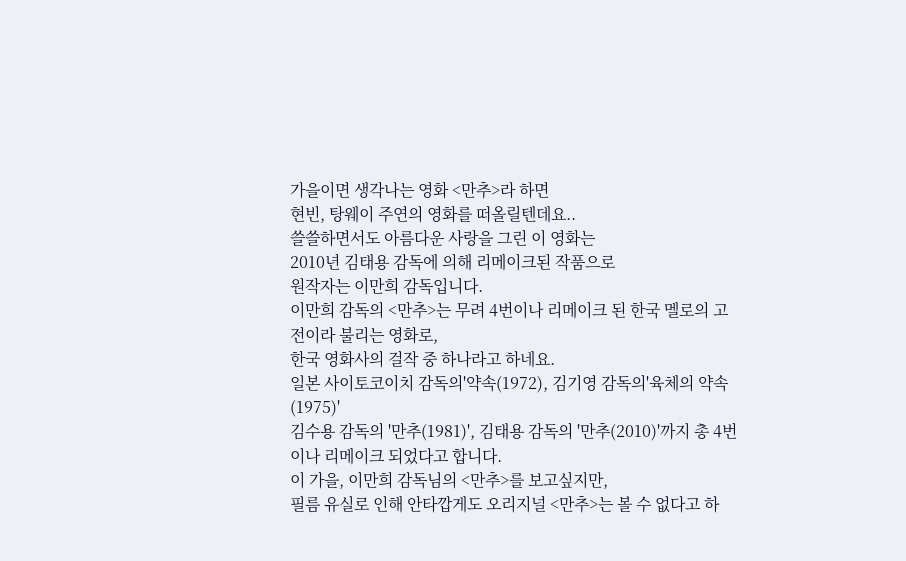가을이면 생각나는 영화 <만추>라 하면
현빈, 탕웨이 주연의 영화를 떠올릴텐데요..
쓸쓸하면서도 아름다운 사랑을 그린 이 영화는
2010년 김태용 감독에 의해 리메이크된 작품으로
원작자는 이만희 감독입니다.
이만희 감독의 <만추>는 무려 4번이나 리메이크 된 한국 멜로의 고전이라 불리는 영화로,
한국 영화사의 걸작 중 하나라고 하네요.
일본 사이토코이치 감독의'약속(1972), 김기영 감독의'육체의 약속(1975)'
김수용 감독의 '만추(1981)', 김태용 감독의 '만추(2010)'까지 총 4번이나 리메이크 되었다고 합니다.
이 가을, 이만희 감독님의 <만추>를 보고싶지만,
필름 유실로 인해 안타깝게도 오리지널 <만추>는 볼 수 없다고 하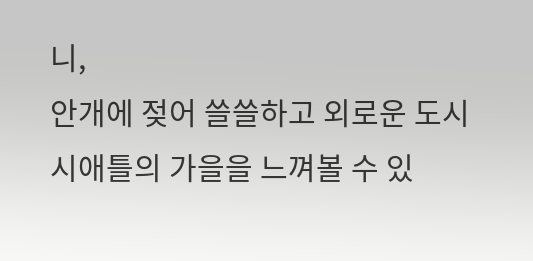니,
안개에 젖어 쓸쓸하고 외로운 도시 시애틀의 가을을 느껴볼 수 있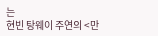는
현빈 탕웨이 주연의 <만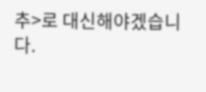추>로 대신해야겠습니다.